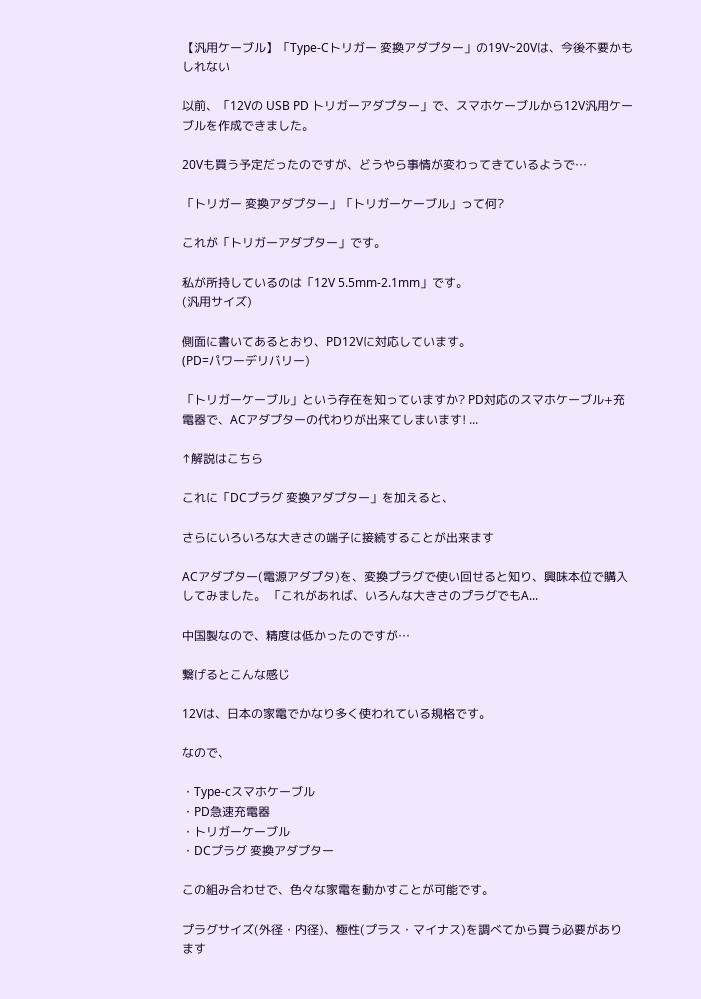【汎用ケーブル】「Type-Cトリガー 変換アダプター」の19V~20Vは、今後不要かもしれない

以前、「12Vの USB PD トリガーアダプター」で、スマホケーブルから12V汎用ケーブルを作成できました。

20Vも買う予定だったのですが、どうやら事情が変わってきているようで…

「トリガー 変換アダプター」「トリガーケーブル」って何?

これが「トリガーアダプター」です。

私が所持しているのは「12V 5.5mm-2.1mm」です。
(汎用サイズ)

側面に書いてあるとおり、PD12Vに対応しています。
(PD=パワーデリバリー)

「トリガーケーブル」という存在を知っていますか? PD対応のスマホケーブル+充電器で、ACアダプターの代わりが出来てしまいます! ...

↑解説はこちら

これに「DCプラグ 変換アダプター」を加えると、

さらにいろいろな大きさの端子に接続することが出来ます

ACアダプター(電源アダプタ)を、変換プラグで使い回せると知り、興味本位で購入してみました。 「これがあれば、いろんな大きさのプラグでもA...

中国製なので、精度は低かったのですが…

繋げるとこんな感じ

12Vは、日本の家電でかなり多く使われている規格です。

なので、

・Type-cスマホケーブル
・PD急速充電器
・トリガーケーブル
・DCプラグ 変換アダプター

この組み合わせで、色々な家電を動かすことが可能です。

プラグサイズ(外径・内径)、極性(プラス・マイナス)を調べてから買う必要があります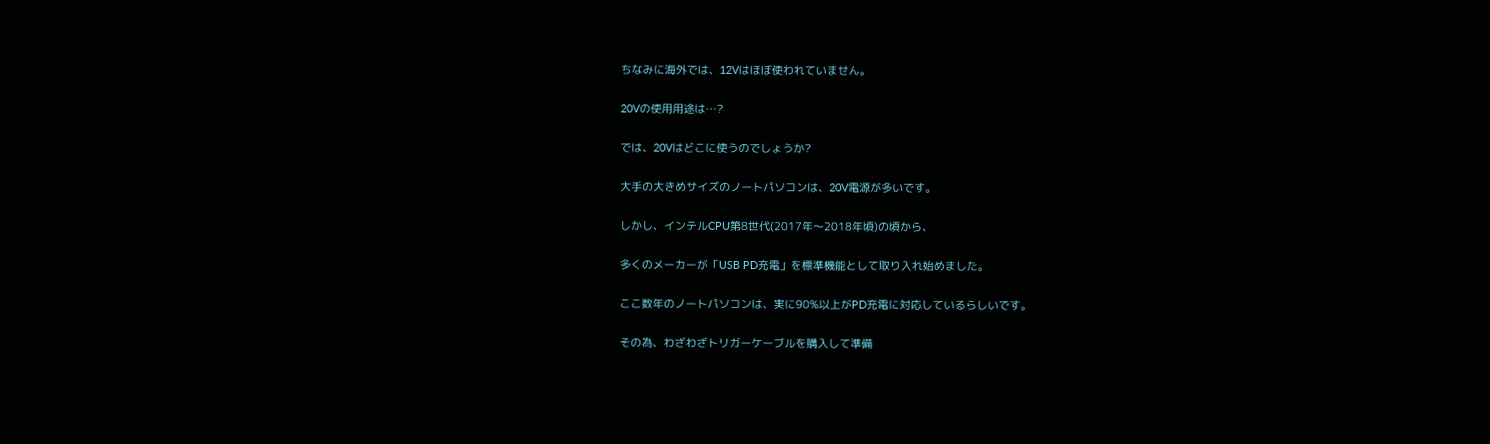ちなみに海外では、12Vはほぼ使われていません。

20Vの使用用途は…?

では、20Vはどこに使うのでしょうか?

大手の大きめサイズのノートパソコンは、20V電源が多いです。

しかし、インテルCPU第8世代(2017年〜2018年頃)の頃から、

多くのメーカーが「USB PD充電」を標準機能として取り入れ始めました。

ここ数年のノートパソコンは、実に90%以上がPD充電に対応しているらしいです。

その為、わざわざトリガーケーブルを購入して準備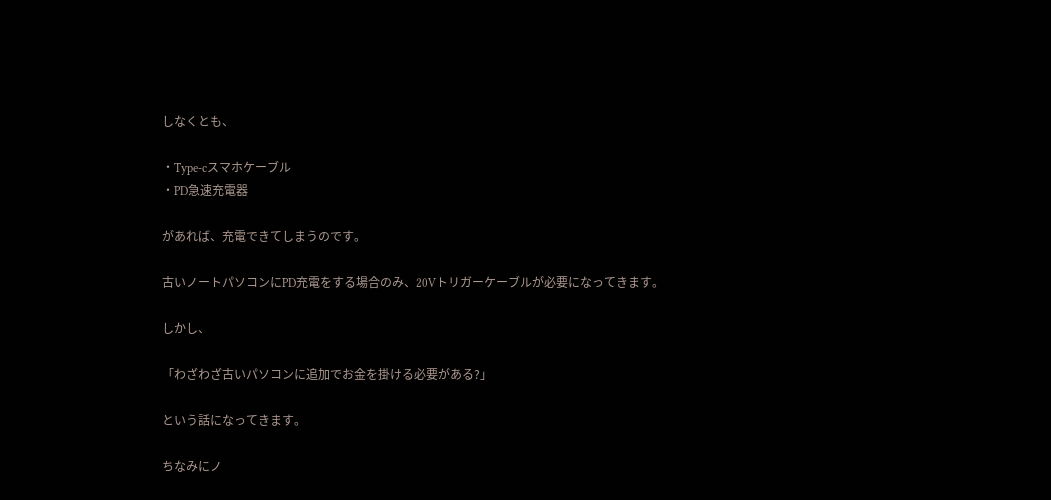しなくとも、

・Type-cスマホケーブル
・PD急速充電器

があれば、充電できてしまうのです。

古いノートパソコンにPD充電をする場合のみ、20Vトリガーケーブルが必要になってきます。

しかし、

「わざわざ古いパソコンに追加でお金を掛ける必要がある?」

という話になってきます。

ちなみにノ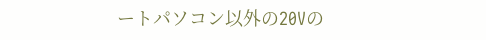ートパソコン以外の20Vの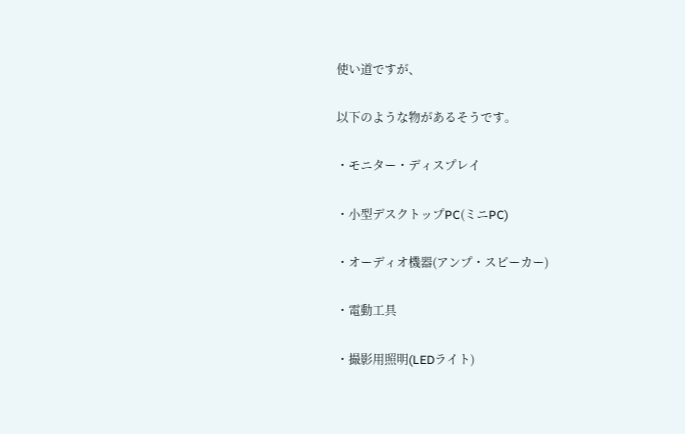使い道ですが、

以下のような物があるそうです。

・モニター・ディスプレイ

・小型デスクトップPC(ミニPC)

・オーディオ機器(アンプ・スピーカー)

・電動工具

・撮影用照明(LEDライト)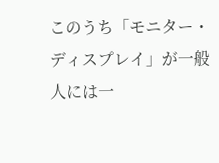このうち「モニター・ディスプレイ」が一般人には一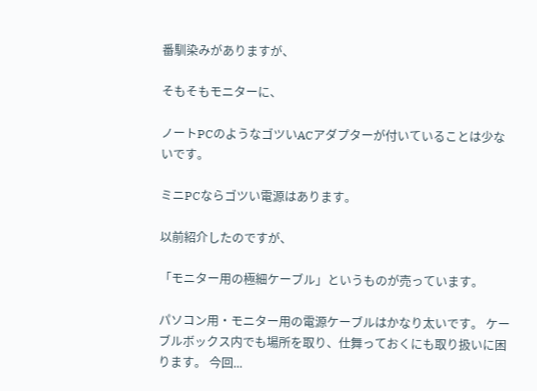番馴染みがありますが、

そもそもモニターに、

ノートPCのようなゴツいACアダプターが付いていることは少ないです。

ミニPCならゴツい電源はあります。

以前紹介したのですが、

「モニター用の極細ケーブル」というものが売っています。

パソコン用・モニター用の電源ケーブルはかなり太いです。 ケーブルボックス内でも場所を取り、仕舞っておくにも取り扱いに困ります。 今回...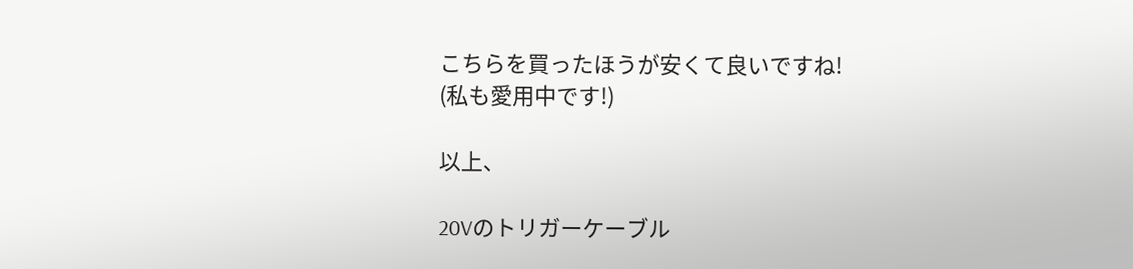こちらを買ったほうが安くて良いですね!
(私も愛用中です!)

以上、

20Vのトリガーケーブル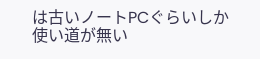は古いノートPCぐらいしか使い道が無い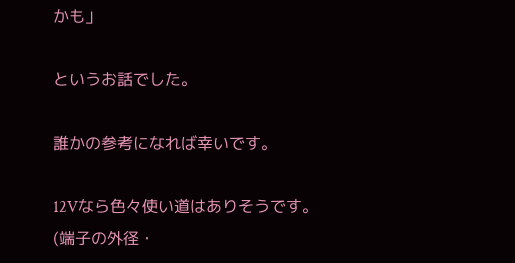かも」

というお話でした。

誰かの参考になれば幸いです。

12Vなら色々使い道はありそうです。
(端子の外径・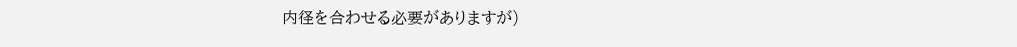内径を合わせる必要がありますが)